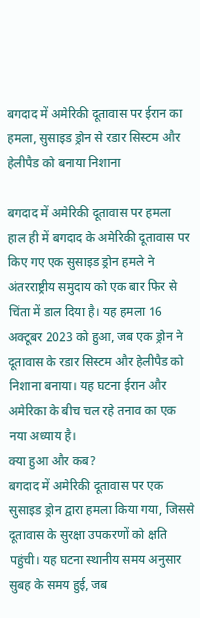बगदाद में अमेरिकी दूतावास पर ईरान का हमला, सुसाइड ड्रोन से रडार सिस्टम और हेलीपैड को बनाया निशाना

बगदाद में अमेरिकी दूतावास पर हमला
हाल ही में बगदाद के अमेरिकी दूतावास पर किए गए एक सुसाइड ड्रोन हमले ने अंतरराष्ट्रीय समुदाय को एक बार फिर से चिंता में डाल दिया है। यह हमला 16 अक्टूबर 2023 को हुआ, जब एक ड्रोन ने दूतावास के रडार सिस्टम और हेलीपैड को निशाना बनाया। यह घटना ईरान और अमेरिका के बीच चल रहे तनाव का एक नया अध्याय है।
क्या हुआ और कब?
बगदाद में अमेरिकी दूतावास पर एक सुसाइड ड्रोन द्वारा हमला किया गया, जिससे दूतावास के सुरक्षा उपकरणों को क्षति पहुंची। यह घटना स्थानीय समय अनुसार सुबह के समय हुई, जब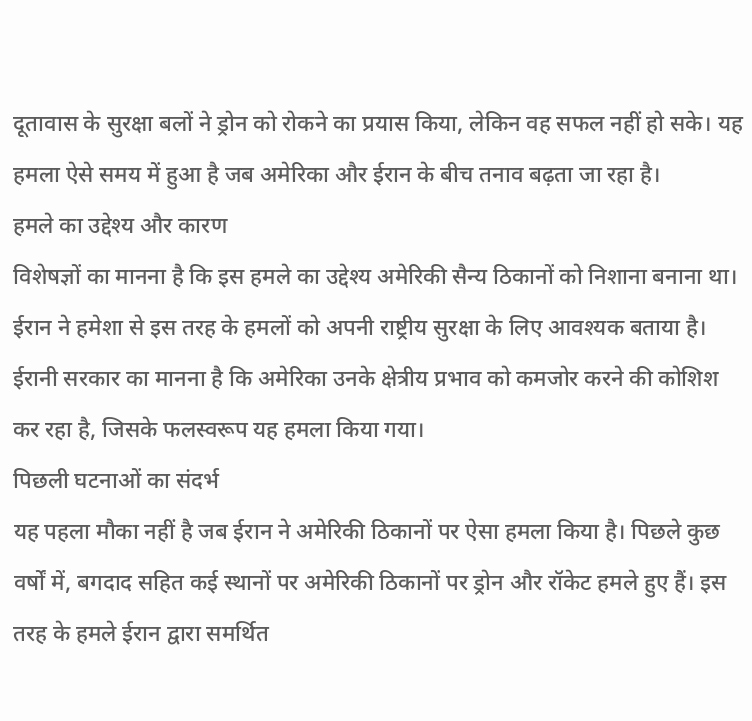दूतावास के सुरक्षा बलों ने ड्रोन को रोकने का प्रयास किया, लेकिन वह सफल नहीं हो सके। यह हमला ऐसे समय में हुआ है जब अमेरिका और ईरान के बीच तनाव बढ़ता जा रहा है।
हमले का उद्देश्य और कारण
विशेषज्ञों का मानना है कि इस हमले का उद्देश्य अमेरिकी सैन्य ठिकानों को निशाना बनाना था। ईरान ने हमेशा से इस तरह के हमलों को अपनी राष्ट्रीय सुरक्षा के लिए आवश्यक बताया है। ईरानी सरकार का मानना है कि अमेरिका उनके क्षेत्रीय प्रभाव को कमजोर करने की कोशिश कर रहा है, जिसके फलस्वरूप यह हमला किया गया।
पिछली घटनाओं का संदर्भ
यह पहला मौका नहीं है जब ईरान ने अमेरिकी ठिकानों पर ऐसा हमला किया है। पिछले कुछ वर्षों में, बगदाद सहित कई स्थानों पर अमेरिकी ठिकानों पर ड्रोन और रॉकेट हमले हुए हैं। इस तरह के हमले ईरान द्वारा समर्थित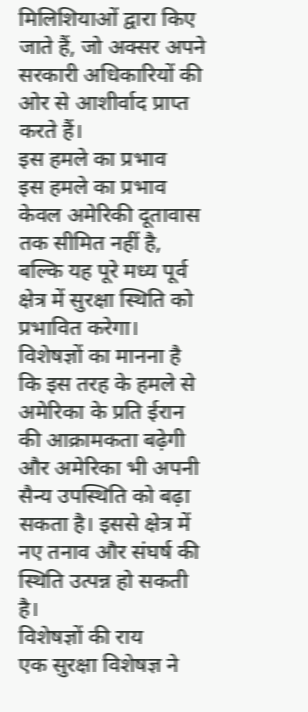मिलिशियाओं द्वारा किए जाते हैं, जो अक्सर अपने सरकारी अधिकारियों की ओर से आशीर्वाद प्राप्त करते हैं।
इस हमले का प्रभाव
इस हमले का प्रभाव केवल अमेरिकी दूतावास तक सीमित नहीं है, बल्कि यह पूरे मध्य पूर्व क्षेत्र में सुरक्षा स्थिति को प्रभावित करेगा। विशेषज्ञों का मानना है कि इस तरह के हमले से अमेरिका के प्रति ईरान की आक्रामकता बढ़ेगी और अमेरिका भी अपनी सैन्य उपस्थिति को बढ़ा सकता है। इससे क्षेत्र में नए तनाव और संघर्ष की स्थिति उत्पन्न हो सकती है।
विशेषज्ञों की राय
एक सुरक्षा विशेषज्ञ ने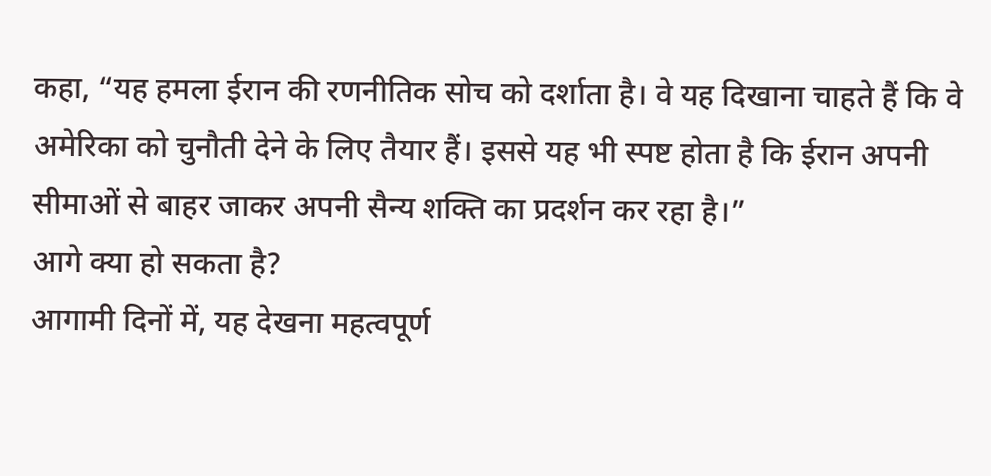कहा, “यह हमला ईरान की रणनीतिक सोच को दर्शाता है। वे यह दिखाना चाहते हैं कि वे अमेरिका को चुनौती देने के लिए तैयार हैं। इससे यह भी स्पष्ट होता है कि ईरान अपनी सीमाओं से बाहर जाकर अपनी सैन्य शक्ति का प्रदर्शन कर रहा है।”
आगे क्या हो सकता है?
आगामी दिनों में, यह देखना महत्वपूर्ण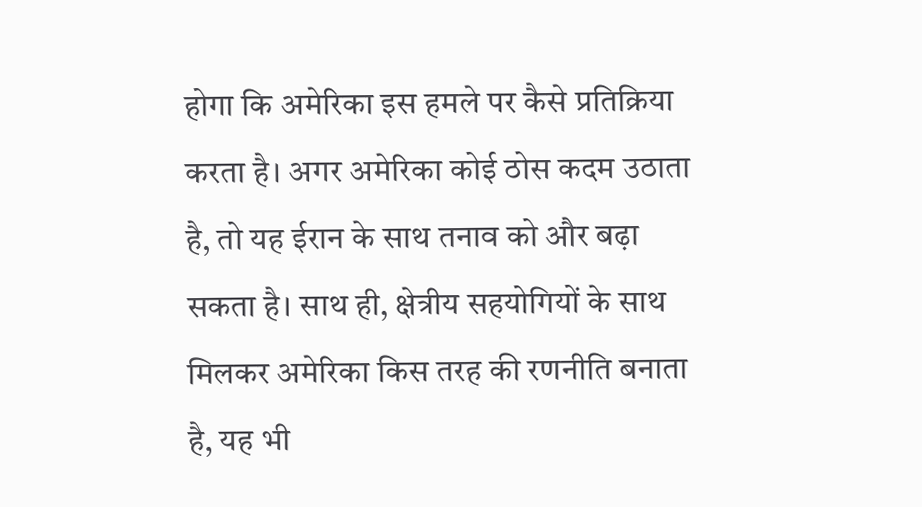होगा कि अमेरिका इस हमले पर कैसे प्रतिक्रिया करता है। अगर अमेरिका कोई ठोस कदम उठाता है, तो यह ईरान के साथ तनाव को और बढ़ा सकता है। साथ ही, क्षेत्रीय सहयोगियों के साथ मिलकर अमेरिका किस तरह की रणनीति बनाता है, यह भी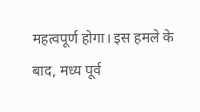महत्वपूर्ण होगा। इस हमले के बाद, मध्य पूर्व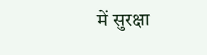में सुरक्षा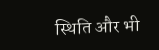स्थिति और भी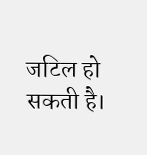जटिल हो सकती है।